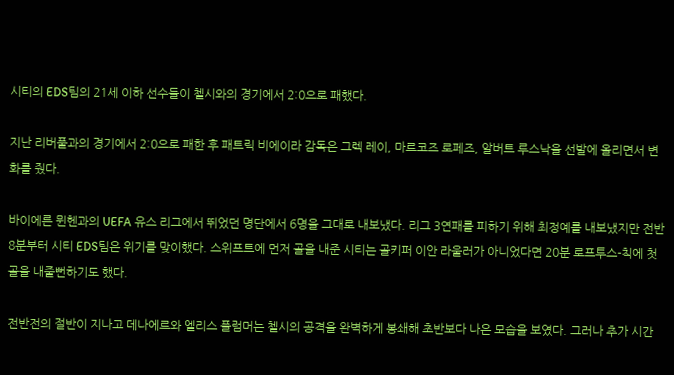시티의 EDS팀의 21세 이하 선수들이 첼시와의 경기에서 2:0으로 패했다.

지난 리버풀과의 경기에서 2:0으로 패한 후 패트릭 비에이라 감독은 그렉 레이, 마르코즈 로페즈, 알버트 루스낙을 선발에 올리면서 변화를 줬다.

바이에른 뮌헨과의 UEFA 유스 리그에서 뛰었던 명단에서 6명을 그대로 내보냈다. 리그 3연패를 피하기 위해 최정예를 내보냈지만 전반 8분부터 시티 EDS팀은 위기를 맞이했다. 스위프트에 먼저 골을 내준 시티는 골키퍼 이안 라울러가 아니었다면 20분 로프투스-칙에 첫 골을 내줄뻔하기도 했다.

전반전의 절반이 지나고 데나에르와 엘리스 플럼머는 첼시의 공격을 완벽하게 봉쇄해 초반보다 나은 모습을 보였다. 그러나 추가 시간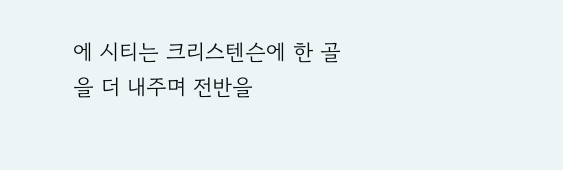에 시티는 크리스텐슨에 한 골을 더 내주며 전반을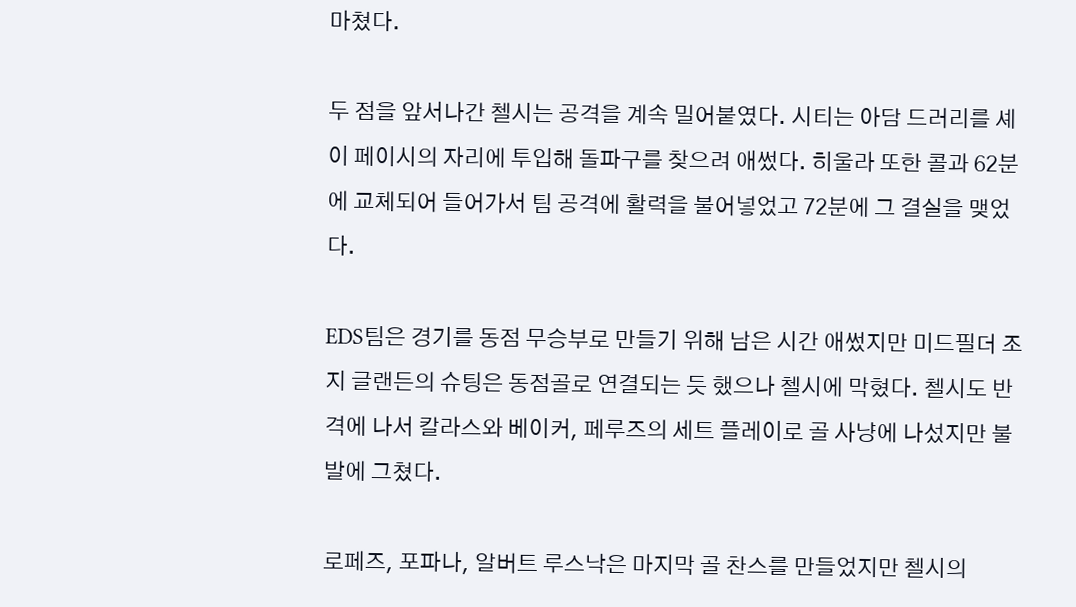마쳤다.

두 점을 앞서나간 첼시는 공격을 계속 밀어붙였다. 시티는 아담 드러리를 셰이 페이시의 자리에 투입해 돌파구를 찾으려 애썼다. 히울라 또한 콜과 62분에 교체되어 들어가서 팀 공격에 활력을 불어넣었고 72분에 그 결실을 맺었다.

EDS팀은 경기를 동점 무승부로 만들기 위해 남은 시간 애썼지만 미드필더 조지 글랜든의 슈팅은 동점골로 연결되는 듯 했으나 첼시에 막혔다. 첼시도 반격에 나서 칼라스와 베이커, 페루즈의 세트 플레이로 골 사냥에 나섰지만 불발에 그쳤다.

로페즈, 포파나, 알버트 루스낙은 마지막 골 찬스를 만들었지만 첼시의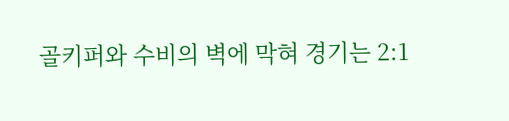골키퍼와 수비의 벽에 막혀 경기는 2:1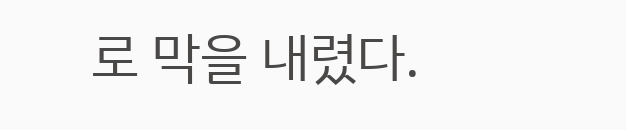로 막을 내렸다.